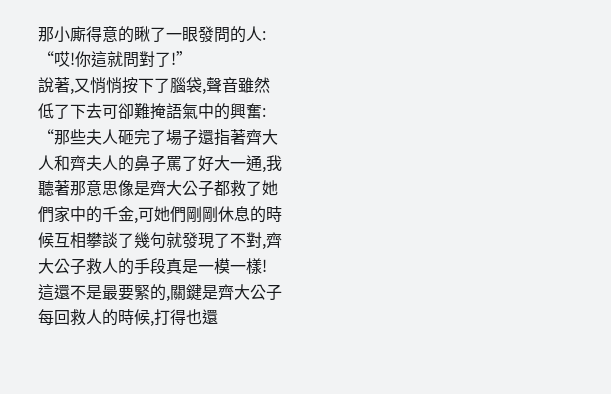那小廝得意的瞅了一眼發問的人:
“哎!你這就問對了!”
說著,又悄悄按下了腦袋,聲音雖然低了下去可卻難掩語氣中的興奮:
“那些夫人砸完了場子還指著齊大人和齊夫人的鼻子罵了好大一通,我聽著那意思像是齊大公子都救了她們家中的千金,可她們剛剛休息的時候互相攀談了幾句就發現了不對,齊大公子救人的手段真是一模一樣!
這還不是最要緊的,關鍵是齊大公子每回救人的時候,打得也還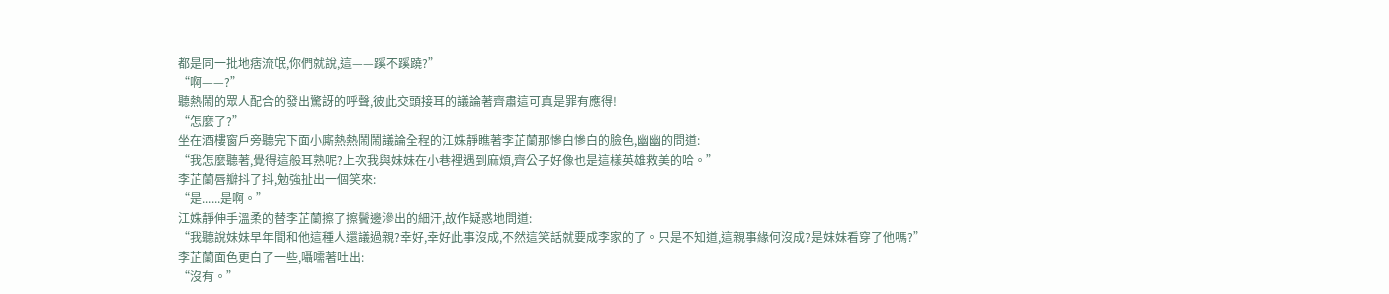都是同一批地痞流氓,你們就說,這——蹊不蹊蹺?”
“啊——?”
聽熱鬧的眾人配合的發出驚訝的呼聲,彼此交頭接耳的議論著齊肅這可真是罪有應得!
“怎麼了?”
坐在酒樓窗戶旁聽完下面小廝熱熱鬧鬧議論全程的江姝靜瞧著李芷蘭那慘白慘白的臉色,幽幽的問道:
“我怎麼聽著,覺得這般耳熟呢?上次我與妹妹在小巷裡遇到麻煩,齊公子好像也是這樣英雄救美的哈。”
李芷蘭唇瓣抖了抖,勉強扯出一個笑來:
“是......是啊。”
江姝靜伸手溫柔的替李芷蘭擦了擦鬢邊滲出的細汗,故作疑惑地問道:
“我聽說妹妹早年間和他這種人還議過親?幸好,幸好此事沒成,不然這笑話就要成李家的了。只是不知道,這親事緣何沒成?是妹妹看穿了他嗎?”
李芷蘭面色更白了一些,囁嚅著吐出:
“沒有。”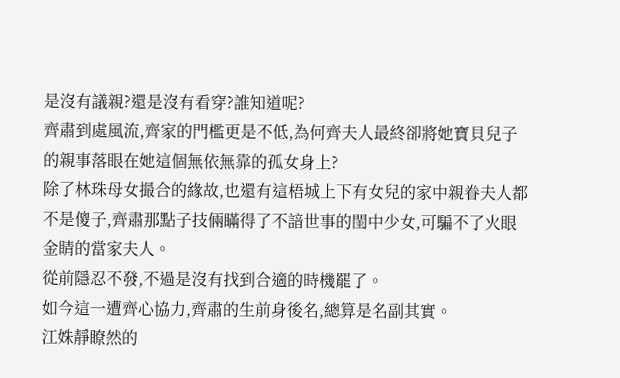是沒有議親?還是沒有看穿?誰知道呢?
齊肅到處風流,齊家的門檻更是不低,為何齊夫人最終卻將她寶貝兒子的親事落眼在她這個無依無靠的孤女身上?
除了林珠母女撮合的緣故,也還有這梧城上下有女兒的家中親眷夫人都不是傻子,齊肅那點子技倆瞞得了不諳世事的閨中少女,可騙不了火眼金睛的當家夫人。
從前隱忍不發,不過是沒有找到合適的時機罷了。
如今這一遭齊心協力,齊肅的生前身後名,總算是名副其實。
江姝靜瞭然的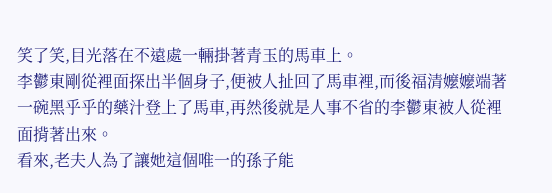笑了笑,目光落在不遠處一輛掛著青玉的馬車上。
李鬱東剛從裡面探出半個身子,便被人扯回了馬車裡,而後福清嬤嬤端著一碗黑乎乎的藥汁登上了馬車,再然後就是人事不省的李鬱東被人從裡面揹著出來。
看來,老夫人為了讓她這個唯一的孫子能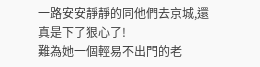一路安安靜靜的同他們去京城,還真是下了狠心了!
難為她一個輕易不出門的老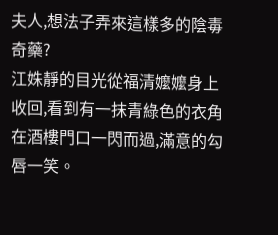夫人,想法子弄來這樣多的陰毒奇藥?
江姝靜的目光從福清嬤嬤身上收回,看到有一抹青綠色的衣角在酒樓門口一閃而過,滿意的勾唇一笑。